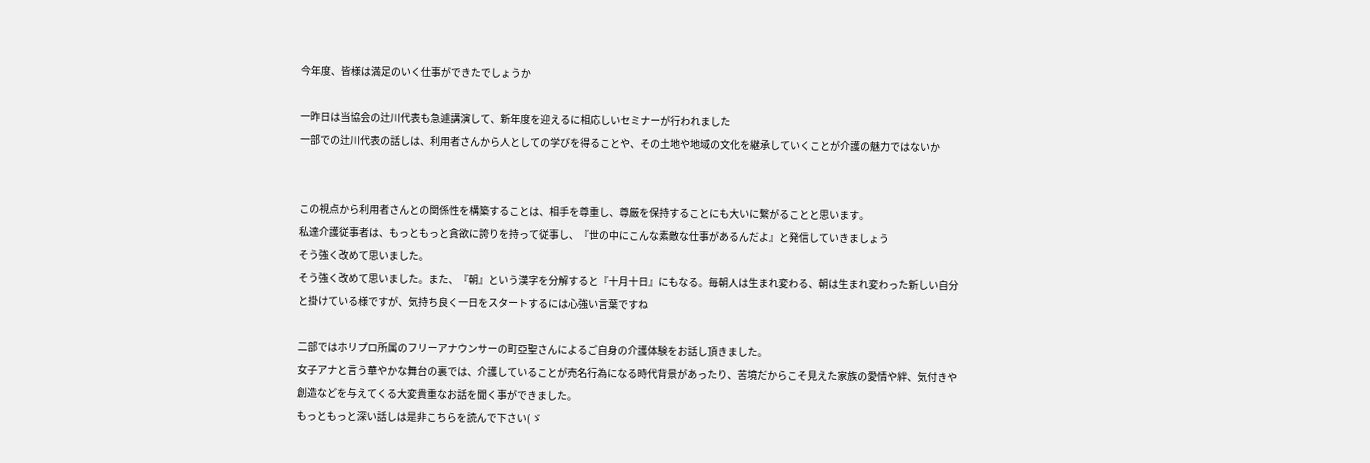今年度、皆様は満足のいく仕事ができたでしょうか

一昨日は当協会の辻川代表も急遽講演して、新年度を迎えるに相応しいセミナーが行われました
一部での辻川代表の話しは、利用者さんから人としての学びを得ることや、その土地や地域の文化を継承していくことが介護の魅力ではないか


この視点から利用者さんとの関係性を構築することは、相手を尊重し、尊厳を保持することにも大いに繋がることと思います。
私達介護従事者は、もっともっと貪欲に誇りを持って従事し、『世の中にこんな素敵な仕事があるんだよ』と発信していきましょう
そう強く改めて思いました。
そう強く改めて思いました。また、『朝』という漢字を分解すると『十月十日』にもなる。毎朝人は生まれ変わる、朝は生まれ変わった新しい自分と掛けている様ですが、気持ち良く一日をスタートするには心強い言葉ですね

二部ではホリプロ所属のフリーアナウンサーの町亞聖さんによるご自身の介護体験をお話し頂きました。
女子アナと言う華やかな舞台の裏では、介護していることが売名行為になる時代背景があったり、苦境だからこそ見えた家族の愛情や絆、気付きや創造などを与えてくる大変貴重なお話を聞く事ができました。
もっともっと深い話しは是非こちらを読んで下さい( ゞ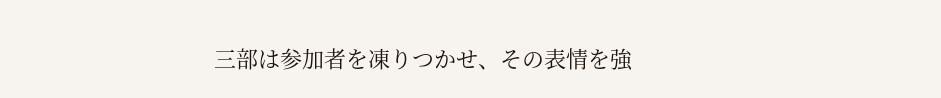三部は参加者を凍りつかせ、その表情を強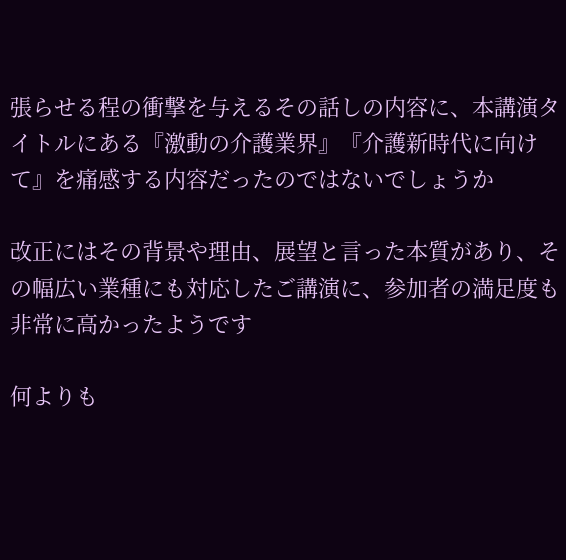張らせる程の衝撃を与えるその話しの内容に、本講演タイトルにある『激動の介護業界』『介護新時代に向けて』を痛感する内容だったのではないでしょうか

改正にはその背景や理由、展望と言った本質があり、その幅広い業種にも対応したご講演に、参加者の満足度も非常に高かったようです

何よりも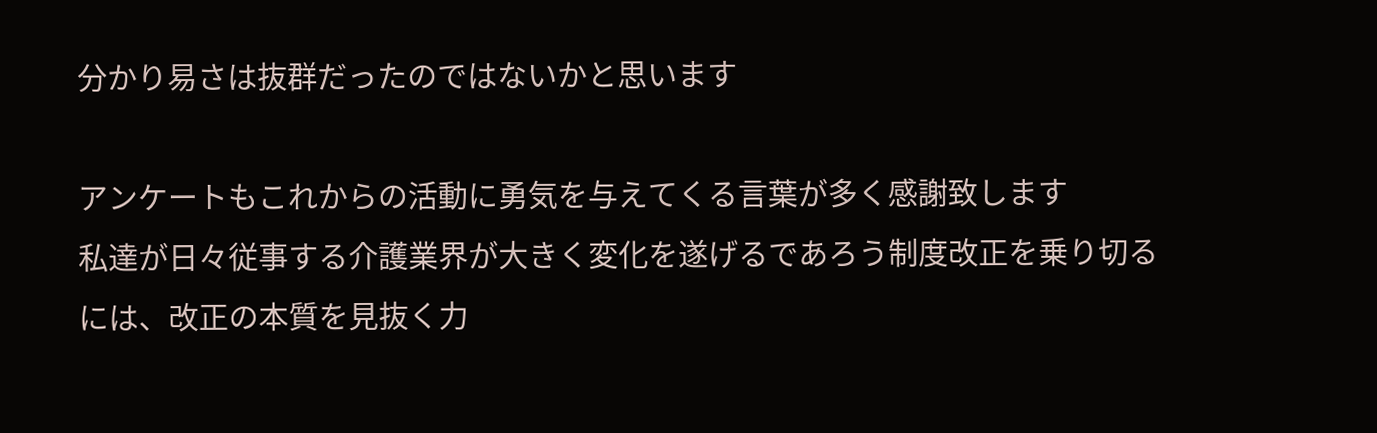分かり易さは抜群だったのではないかと思います

アンケートもこれからの活動に勇気を与えてくる言葉が多く感謝致します
私達が日々従事する介護業界が大きく変化を遂げるであろう制度改正を乗り切るには、改正の本質を見抜く力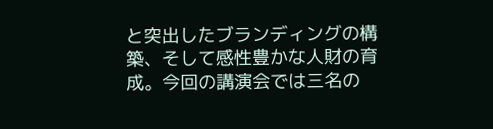と突出したブランディングの構築、そして感性豊かな人財の育成。今回の講演会では三名の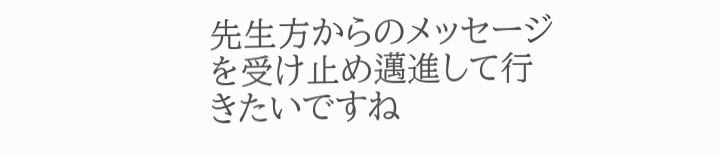先生方からのメッセージを受け止め邁進して行きたいですね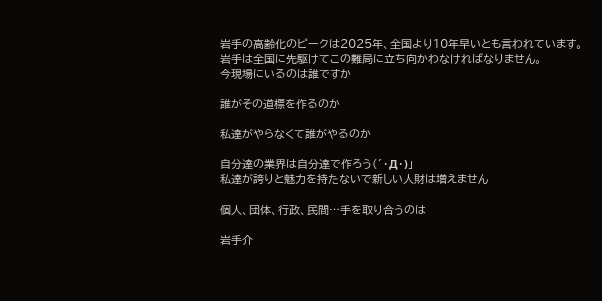岩手の高齢化のピークは2025年、全国より10年早いとも言われています。
岩手は全国に先駆けてこの難局に立ち向かわなければなりません。
今現場にいるのは誰ですか

誰がその道標を作るのか

私達がやらなくて誰がやるのか

自分達の業界は自分達で作ろう(´・Д・)」
私達が誇りと魅力を持たないで新しい人財は増えません

個人、団体、行政、民間…手を取り合うのは

岩手介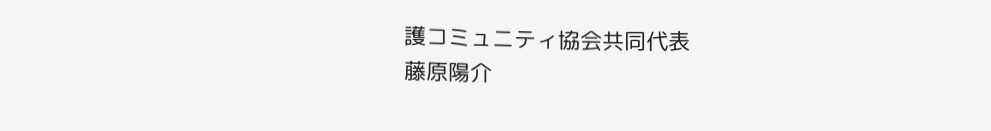護コミュニティ協会共同代表
藤原陽介